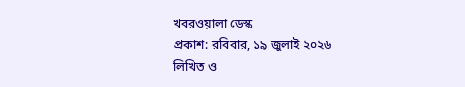খবরওয়ালা ডেস্ক
প্রকাশ: রবিবার, ১৯ জুলাই ২০২৬
লিখিত ও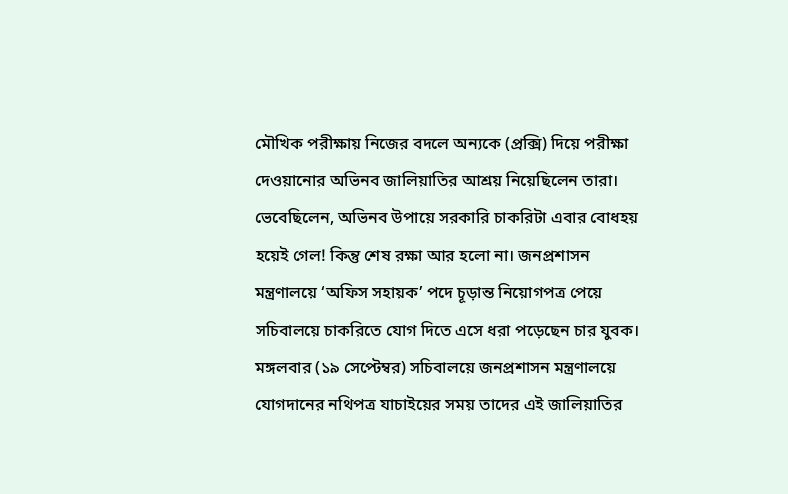মৌখিক পরীক্ষায় নিজের বদলে অন্যকে (প্রক্সি) দিয়ে পরীক্ষা দেওয়ানোর অভিনব জালিয়াতির আশ্রয় নিয়েছিলেন তারা। ভেবেছিলেন, অভিনব উপায়ে সরকারি চাকরিটা এবার বোধহয় হয়েই গেল! কিন্তু শেষ রক্ষা আর হলো না। জনপ্রশাসন মন্ত্রণালয়ে ‘অফিস সহায়ক’ পদে চূড়ান্ত নিয়োগপত্র পেয়ে সচিবালয়ে চাকরিতে যোগ দিতে এসে ধরা পড়েছেন চার যুবক।
মঙ্গলবার (১৯ সেপ্টেম্বর) সচিবালয়ে জনপ্রশাসন মন্ত্রণালয়ে যোগদানের নথিপত্র যাচাইয়ের সময় তাদের এই জালিয়াতির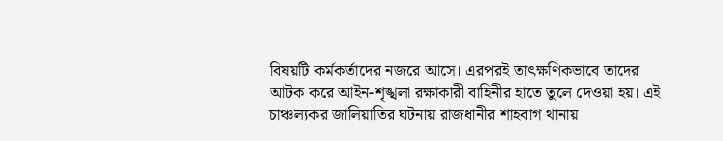বিষয়টি কর্মকর্তাদের নজরে আসে। এরপরই তাৎক্ষণিকভাবে তাদের আটক করে আইন-শৃঙ্খলা রক্ষাকারী বাহিনীর হাতে তুলে দেওয়া হয়। এই চাঞ্চল্যকর জালিয়াতির ঘটনায় রাজধানীর শাহবাগ থানায়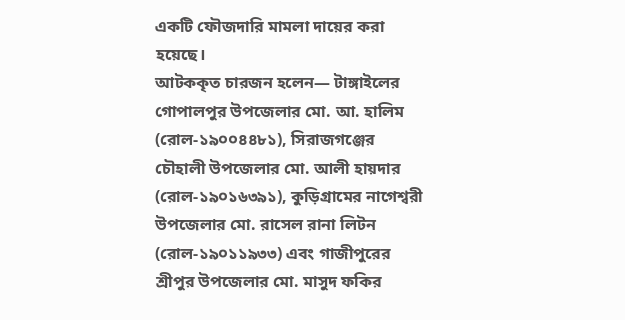একটি ফৌজদারি মামলা দায়ের করা হয়েছে।
আটককৃত চারজন হলেন— টাঙ্গাইলের গোপালপুর উপজেলার মো. আ. হালিম (রোল-১৯০০৪৪৮১), সিরাজগঞ্জের চৌহালী উপজেলার মো. আলী হায়দার (রোল-১৯০১৬৩৯১), কুড়িগ্রামের নাগেশ্বরী উপজেলার মো. রাসেল রানা লিটন (রোল-১৯০১১৯৩৩) এবং গাজীপুরের শ্রীপুর উপজেলার মো. মাসুদ ফকির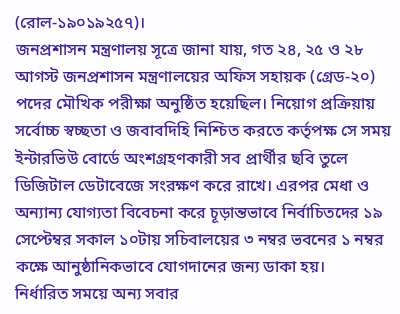(রোল-১৯০১৯২৫৭)।
জনপ্রশাসন মন্ত্রণালয় সূত্রে জানা যায়, গত ২৪, ২৫ ও ২৮ আগস্ট জনপ্রশাসন মন্ত্রণালয়ের অফিস সহায়ক (গ্রেড-২০) পদের মৌখিক পরীক্ষা অনুষ্ঠিত হয়েছিল। নিয়োগ প্রক্রিয়ায় সর্বোচ্চ স্বচ্ছতা ও জবাবদিহি নিশ্চিত করতে কর্তৃপক্ষ সে সময় ইন্টারভিউ বোর্ডে অংশগ্রহণকারী সব প্রার্থীর ছবি তুলে ডিজিটাল ডেটাবেজে সংরক্ষণ করে রাখে। এরপর মেধা ও অন্যান্য যোগ্যতা বিবেচনা করে চূড়ান্তভাবে নির্বাচিতদের ১৯ সেপ্টেম্বর সকাল ১০টায় সচিবালয়ের ৩ নম্বর ভবনের ১ নম্বর কক্ষে আনুষ্ঠানিকভাবে যোগদানের জন্য ডাকা হয়।
নির্ধারিত সময়ে অন্য সবার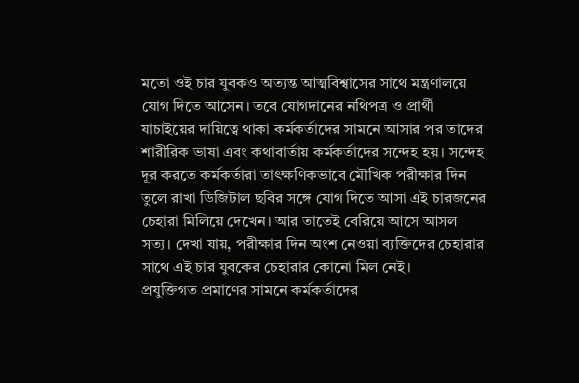মতো ওই চার যুবকও অত্যন্ত আত্মবিশ্বাসের সাথে মন্ত্রণালয়ে যোগ দিতে আসেন। তবে যোগদানের নথিপত্র ও প্রার্থী যাচাইয়ের দায়িত্বে থাকা কর্মকর্তাদের সামনে আসার পর তাদের শারীরিক ভাষা এবং কথাবার্তায় কর্মকর্তাদের সন্দেহ হয়। সন্দেহ দূর করতে কর্মকর্তারা তাৎক্ষণিকভাবে মৌখিক পরীক্ষার দিন তুলে রাখা ডিজিটাল ছবির সঙ্গে যোগ দিতে আসা এই চারজনের চেহারা মিলিয়ে দেখেন। আর তাতেই বেরিয়ে আসে আসল সত্য। দেখা যায়, পরীক্ষার দিন অংশ নেওয়া ব্যক্তিদের চেহারার সাথে এই চার যুবকের চেহারার কোনো মিল নেই।
প্রযুক্তিগত প্রমাণের সামনে কর্মকর্তাদের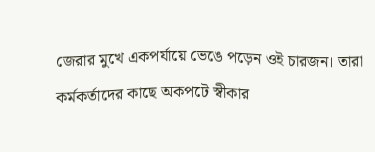জেরার মুখে একপর্যায়ে ভেঙে পড়েন ওই চারজন। তারা কর্মকর্তাদের কাছে অকপটে স্বীকার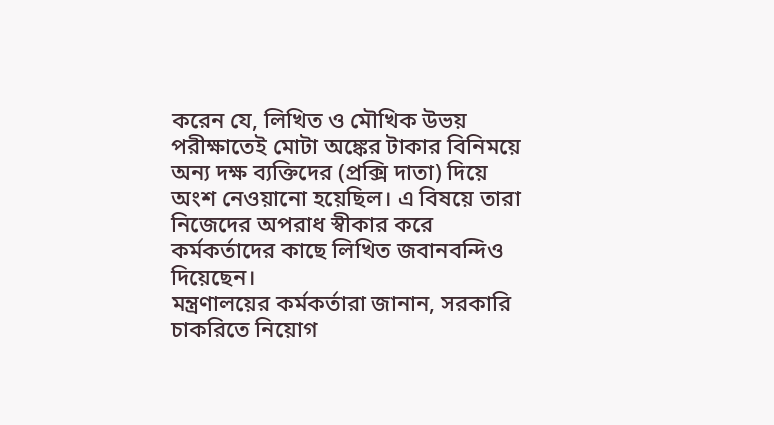করেন যে, লিখিত ও মৌখিক উভয় পরীক্ষাতেই মোটা অঙ্কের টাকার বিনিময়ে অন্য দক্ষ ব্যক্তিদের (প্রক্সি দাতা) দিয়ে অংশ নেওয়ানো হয়েছিল। এ বিষয়ে তারা নিজেদের অপরাধ স্বীকার করে কর্মকর্তাদের কাছে লিখিত জবানবন্দিও দিয়েছেন।
মন্ত্রণালয়ের কর্মকর্তারা জানান, সরকারি চাকরিতে নিয়োগ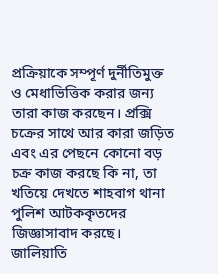প্রক্রিয়াকে সম্পূর্ণ দুর্নীতিমুক্ত ও মেধাভিত্তিক করার জন্য তারা কাজ করছেন। প্রক্সি চক্রের সাথে আর কারা জড়িত এবং এর পেছনে কোনো বড় চক্র কাজ করছে কি না, তা খতিয়ে দেখতে শাহবাগ থানা পুলিশ আটককৃতদের জিজ্ঞাসাবাদ করছে। জালিয়াতি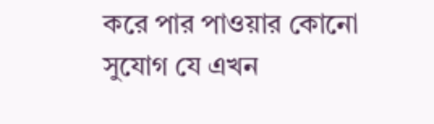করে পার পাওয়ার কোনো সুযোগ যে এখন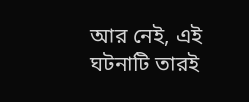আর নেই, এই ঘটনাটি তারই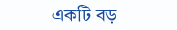একটি বড়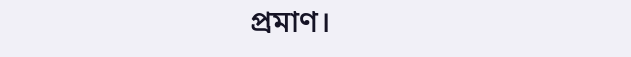প্রমাণ।